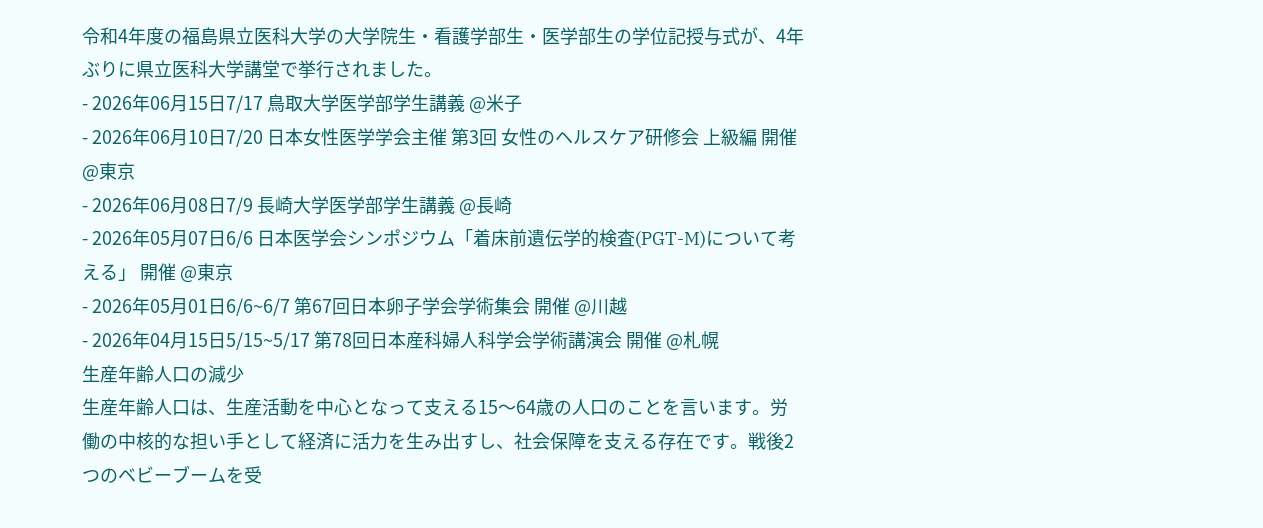令和4年度の福島県立医科大学の大学院生・看護学部生・医学部生の学位記授与式が、4年ぶりに県立医科大学講堂で挙行されました。
- 2026年06月15日7/17 鳥取大学医学部学生講義 @米子
- 2026年06月10日7/20 日本女性医学学会主催 第3回 女性のヘルスケア研修会 上級編 開催 @東京
- 2026年06月08日7/9 長崎大学医学部学生講義 @長崎
- 2026年05月07日6/6 日本医学会シンポジウム「着床前遺伝学的検査(PGT-M)について考える」 開催 @東京
- 2026年05月01日6/6~6/7 第67回日本卵子学会学術集会 開催 @川越
- 2026年04月15日5/15~5/17 第78回日本産科婦人科学会学術講演会 開催 @札幌
生産年齢人口の減少
生産年齢人口は、生産活動を中心となって支える15〜64歳の人口のことを言います。労働の中核的な担い手として経済に活力を生み出すし、社会保障を支える存在です。戦後2つのベビーブームを受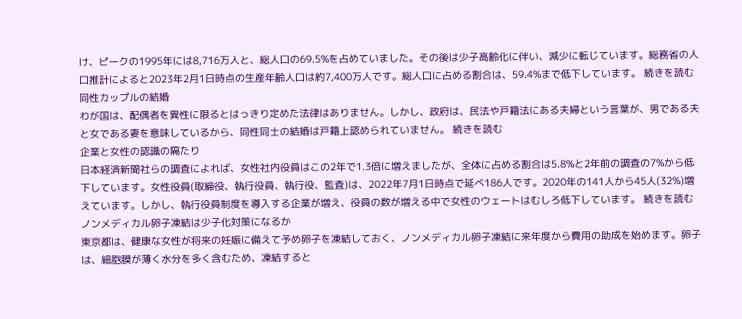け、ピークの1995年には8,716万人と、総人口の69.5%を占めていました。その後は少子高齢化に伴い、減少に転じています。総務省の人口推計によると2023年2月1日時点の生産年齢人口は約7,400万人です。総人口に占める割合は、59.4%まで低下しています。 続きを読む
同性カップルの結婚
わが国は、配偶者を異性に限るとはっきり定めた法律はありません。しかし、政府は、民法や戸籍法にある夫婦という言葉が、男である夫と女である妻を意味しているから、同性同士の結婚は戸籍上認められていません。 続きを読む
企業と女性の認識の隔たり
日本経済新聞社らの調査によれば、女性社内役員はこの2年で1.3倍に増えましたが、全体に占める割合は5.8%と2年前の調査の7%から低下しています。女性役員(取締役、執行役員、執行役、監査)は、2022年7月1日時点で延べ186人です。2020年の141人から45人(32%)増えています。しかし、執行役員制度を導入する企業が増え、役員の数が増える中で女性のウェートはむしろ低下しています。 続きを読む
ノンメディカル卵子凍結は少子化対策になるか
東京都は、健康な女性が将来の妊娠に備えて予め卵子を凍結しておく、ノンメディカル卵子凍結に来年度から費用の助成を始めます。卵子は、細胞膜が薄く水分を多く含むため、凍結すると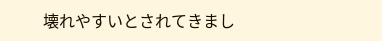壊れやすいとされてきまし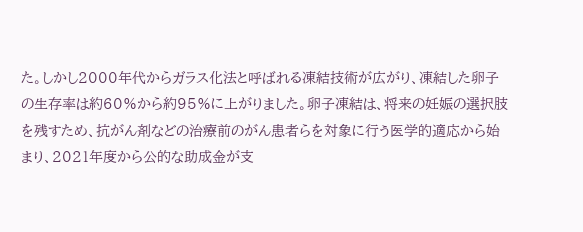た。しかし2000年代からガラス化法と呼ばれる凍結技術が広がり、凍結した卵子の生存率は約60%から約95%に上がりました。卵子凍結は、将来の妊娠の選択肢を残すため、抗がん剤などの治療前のがん患者らを対象に行う医学的適応から始まり、2021年度から公的な助成金が支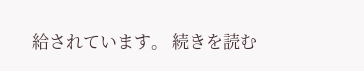給されています。 続きを読む